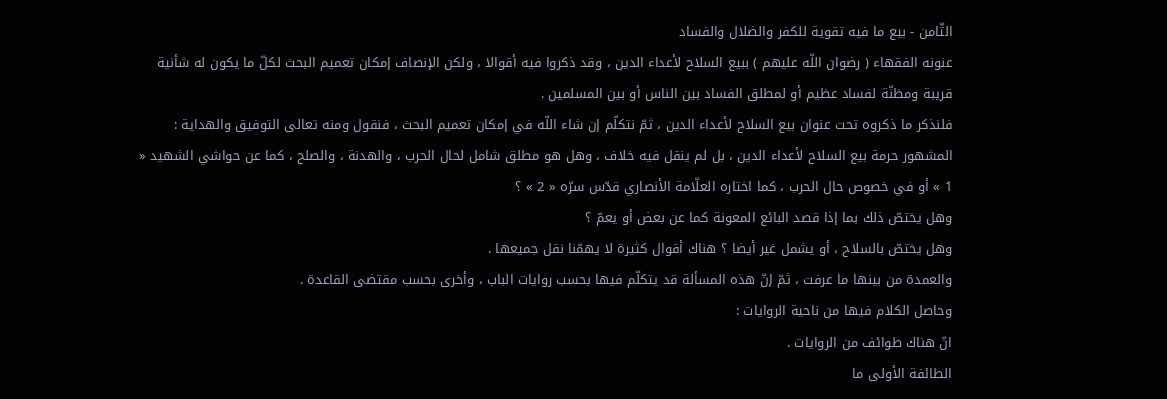الثّامن - بيع ما فيه تقوية للكفر والضلال والفساد
عنونه الفقهاء ( رضوان اللّه عليهم ) ببيع السلاح لأعداء الدين ، وقد ذكروا فيه أقوالا ، ولكن الإنصاف إمكان تعميم البحث لكلّ ما يكون له شأنية قريبة ومظنّة لفساد عظيم أو لمطلق الفساد بين الناس أو بين المسلمين .
فلنذكر ما ذكروه تحت عنوان بيع السلاح لأعداء الدين ، ثمّ نتكلّم إن شاء اللّه في إمكان تعميم البحث ، فنقول ومنه تعالى التوفيق والهداية :
المشهور حرمة بيع السلاح لأعداء الدين ، بل لم ينقل فيه خلاف ، وهل هو مطلق شامل لحال الحرب ، والهدنة ، والصلح ، كما عن حواشي الشهيد « 1 » أو في خصوص حال الحرب ، كما اختاره العلّامة الأنصاري قدّس سرّه « 2 » ؟
وهل يختصّ ذلك بما إذا قصد البائع المعونة كما عن بعض أو يعمّ ؟
وهل يختصّ بالسلاح ، أو يشمل غير أيضا ؟ هناك أقوال كثيرة لا يهمّنا نقل جميعها .
والعمدة من بينها ما عرفت ، ثمّ إنّ هذه المسألة قد يتكلّم فيها بحسب روايات الباب ، وأخرى بحسب مقتضى القاعدة .
وحاصل الكلام فيها من ناحية الروايات :
انّ هناك طوائف من الروايات .
الطائفة الأولى ما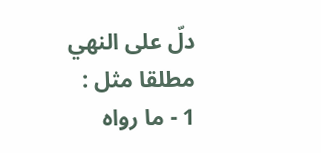دلّ على النهي مطلقا مثل :
1 - ما رواه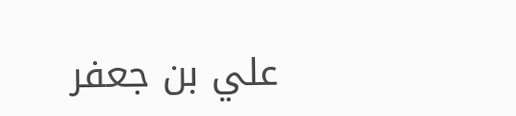علي بن جعفر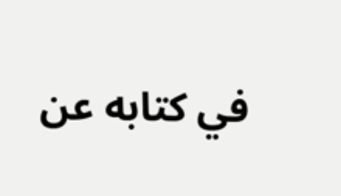في كتابه عن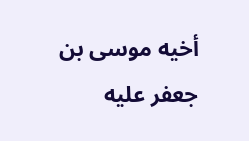أخيه موسى بن جعفر عليه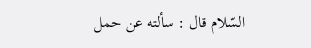السّلام قال : سألته عن حمل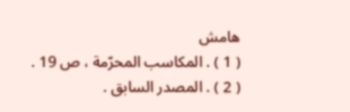هامش
( 1 ) . المكاسب المحرّمة ، ص 19 .
( 2 ) . المصدر السابق .